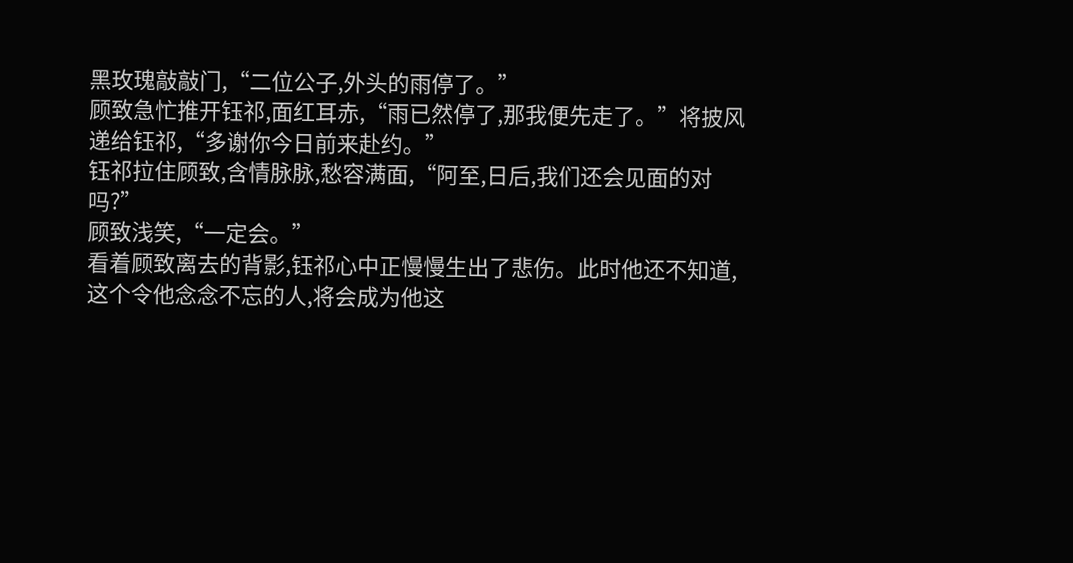黑玫瑰敲敲门,“二位公子,外头的雨停了。”
顾致急忙推开钰祁,面红耳赤,“雨已然停了,那我便先走了。”将披风递给钰祁,“多谢你今日前来赴约。”
钰祁拉住顾致,含情脉脉,愁容满面,“阿至,日后,我们还会见面的对吗?”
顾致浅笑,“一定会。”
看着顾致离去的背影,钰祁心中正慢慢生出了悲伤。此时他还不知道,这个令他念念不忘的人,将会成为他这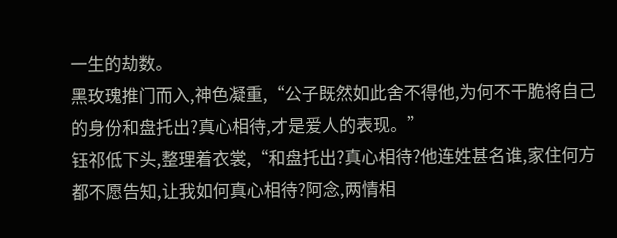一生的劫数。
黑玫瑰推门而入,神色凝重,“公子既然如此舍不得他,为何不干脆将自己的身份和盘托出?真心相待,才是爱人的表现。”
钰祁低下头,整理着衣裳,“和盘托出?真心相待?他连姓甚名谁,家住何方都不愿告知,让我如何真心相待?阿念,两情相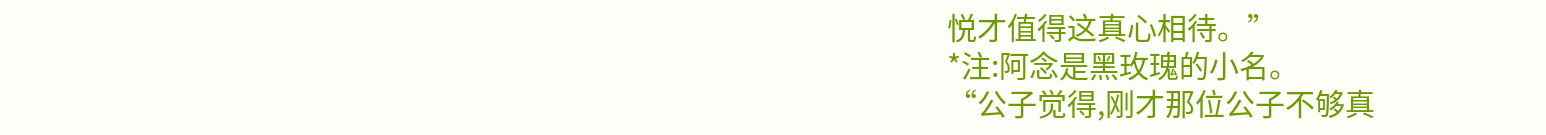悦才值得这真心相待。”
*注:阿念是黑玫瑰的小名。
“公子觉得,刚才那位公子不够真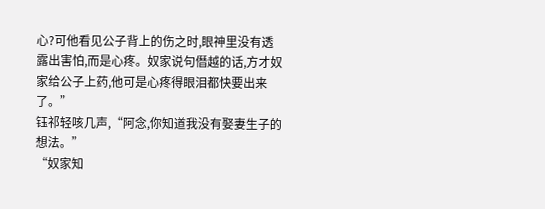心?可他看见公子背上的伤之时,眼神里没有透露出害怕,而是心疼。奴家说句僭越的话,方才奴家给公子上药,他可是心疼得眼泪都快要出来了。”
钰祁轻咳几声,“阿念,你知道我没有娶妻生子的想法。”
“奴家知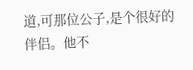道,可那位公子,是个很好的伴侣。他不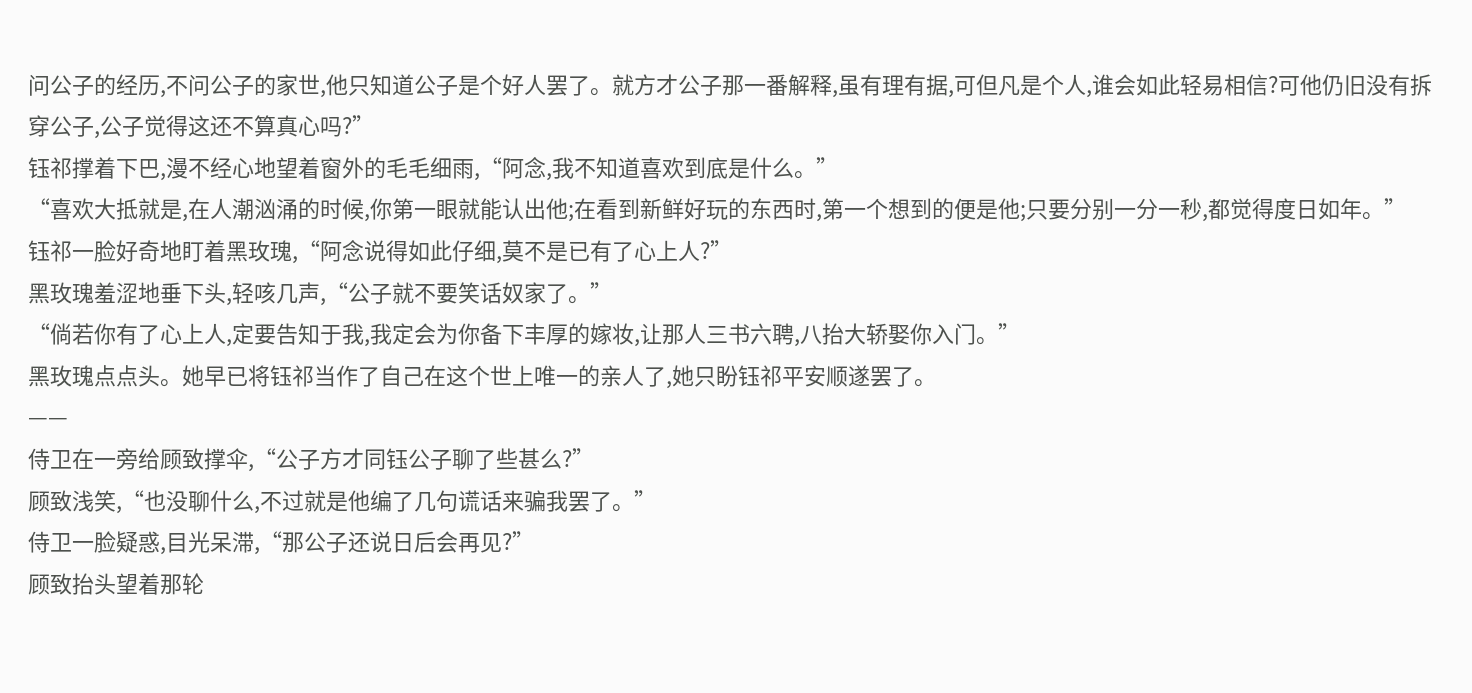问公子的经历,不问公子的家世,他只知道公子是个好人罢了。就方才公子那一番解释,虽有理有据,可但凡是个人,谁会如此轻易相信?可他仍旧没有拆穿公子,公子觉得这还不算真心吗?”
钰祁撑着下巴,漫不经心地望着窗外的毛毛细雨,“阿念,我不知道喜欢到底是什么。”
“喜欢大抵就是,在人潮汹涌的时候,你第一眼就能认出他;在看到新鲜好玩的东西时,第一个想到的便是他;只要分别一分一秒,都觉得度日如年。”
钰祁一脸好奇地盯着黑玫瑰,“阿念说得如此仔细,莫不是已有了心上人?”
黑玫瑰羞涩地垂下头,轻咳几声,“公子就不要笑话奴家了。”
“倘若你有了心上人,定要告知于我,我定会为你备下丰厚的嫁妆,让那人三书六聘,八抬大轿娶你入门。”
黑玫瑰点点头。她早已将钰祁当作了自己在这个世上唯一的亲人了,她只盼钰祁平安顺遂罢了。
——
侍卫在一旁给顾致撑伞,“公子方才同钰公子聊了些甚么?”
顾致浅笑,“也没聊什么,不过就是他编了几句谎话来骗我罢了。”
侍卫一脸疑惑,目光呆滞,“那公子还说日后会再见?”
顾致抬头望着那轮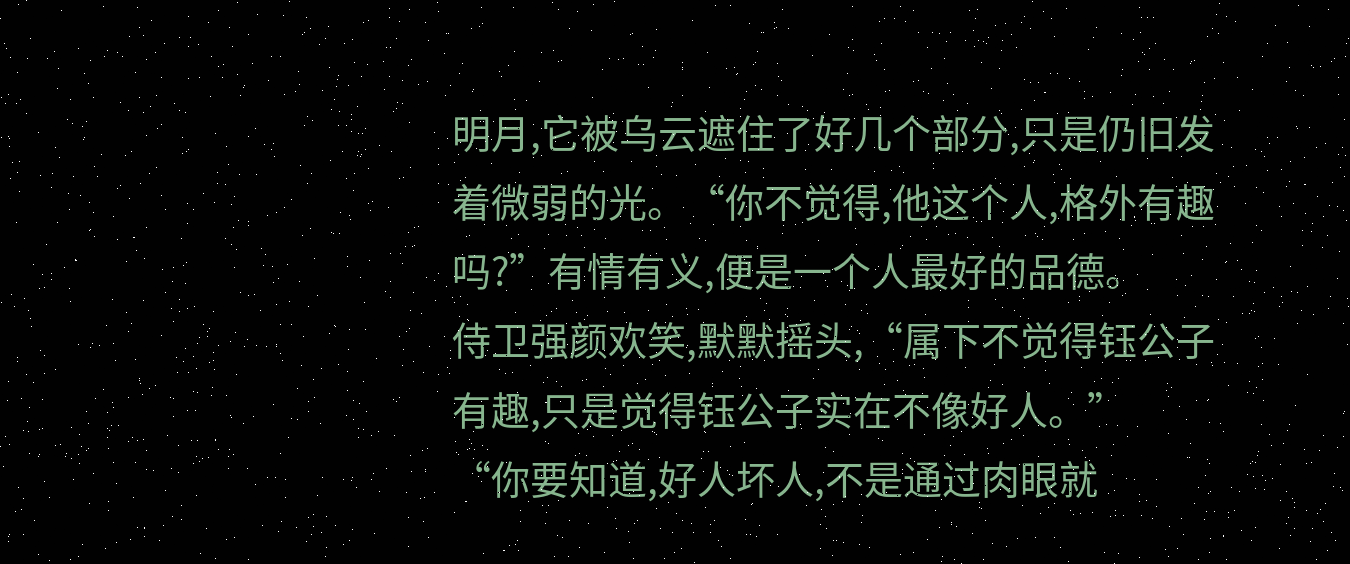明月,它被乌云遮住了好几个部分,只是仍旧发着微弱的光。“你不觉得,他这个人,格外有趣吗?”有情有义,便是一个人最好的品德。
侍卫强颜欢笑,默默摇头,“属下不觉得钰公子有趣,只是觉得钰公子实在不像好人。”
“你要知道,好人坏人,不是通过肉眼就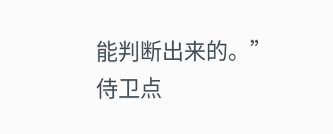能判断出来的。”
侍卫点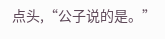点头,“公子说的是。”